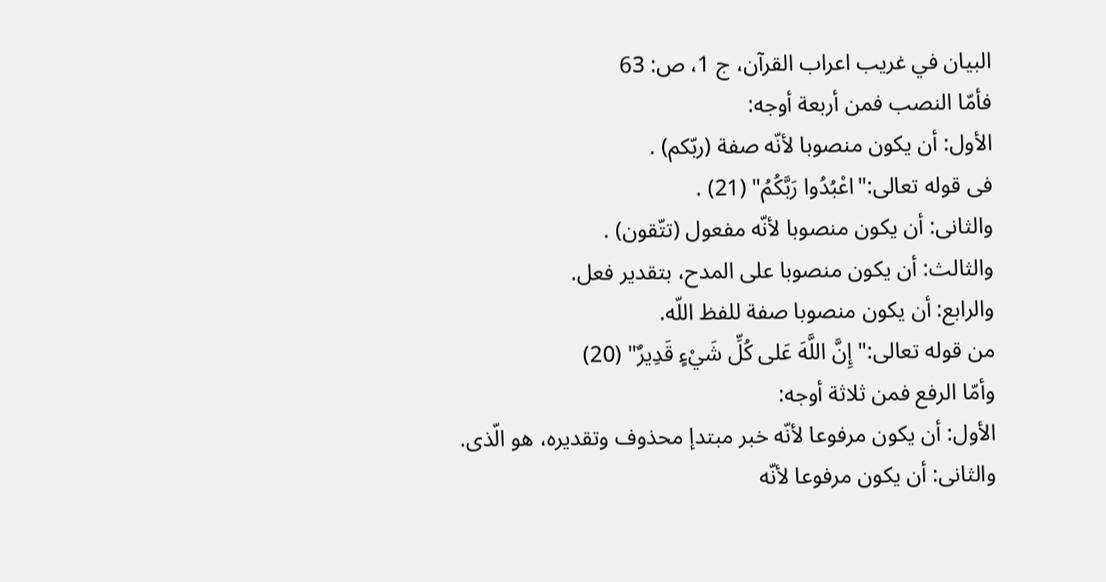البيان في غريب اعراب القرآن، ج 1، ص: 63
فأمّا النصب فمن أربعة أوجه:
الأول: أن يكون منصوبا لأنّه صفة (ربّكم) .
فى قوله تعالى:"اعْبُدُوا رَبَّكُمُ" (21) .
والثانى: أن يكون منصوبا لأنّه مفعول (تتّقون) .
والثالث: أن يكون منصوبا على المدح، بتقدير فعل.
والرابع: أن يكون منصوبا صفة للفظ اللّه.
من قوله تعالى:"إِنَّ اللَّهَ عَلى كُلِّ شَيْءٍ قَدِيرٌ" (20)
وأمّا الرفع فمن ثلاثة أوجه:
الأول: أن يكون مرفوعا لأنّه خبر مبتدإ محذوف وتقديره، هو الّذى.
والثانى: أن يكون مرفوعا لأنّه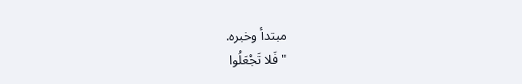مبتدأ وخبره.
"فَلا تَجْعَلُوا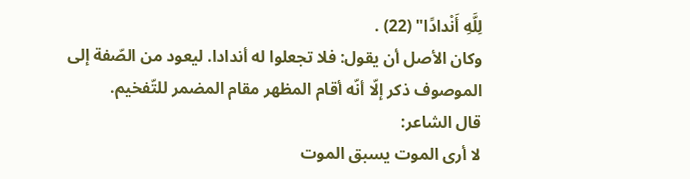لِلَّهِ أَنْدادًا" (22) .
وكان الأصل أن يقول: فلا تجعلوا له أندادا. ليعود من الصّفة إلى الموصوف ذكر إلّا أنّه أقام المظهر مقام المضمر للتّفخيم.
قال الشاعر:
لا أرى الموت يسبق الموت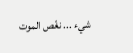شيء ... نغّص الموت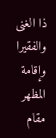ذا الغنى والفقيرا
وإقامة المظهر مقام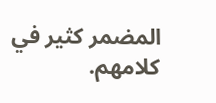المضمر كثير في كلامهم.